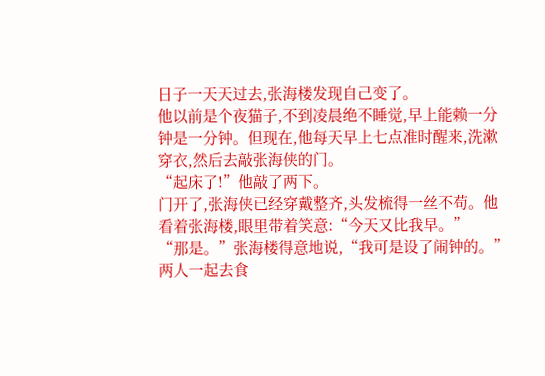日子一天天过去,张海楼发现自己变了。
他以前是个夜猫子,不到凌晨绝不睡觉,早上能赖一分钟是一分钟。但现在,他每天早上七点准时醒来,洗漱穿衣,然后去敲张海侠的门。
“起床了!”他敲了两下。
门开了,张海侠已经穿戴整齐,头发梳得一丝不苟。他看着张海楼,眼里带着笑意:“今天又比我早。”
“那是。”张海楼得意地说,“我可是设了闹钟的。”
两人一起去食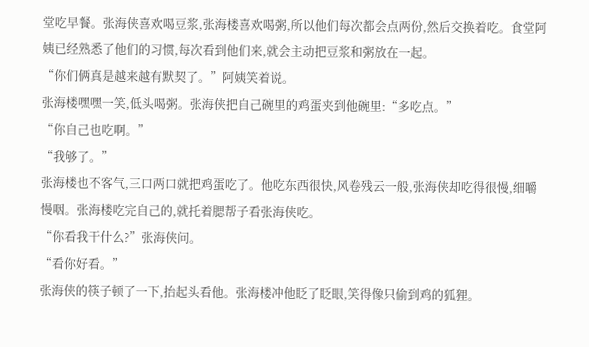堂吃早餐。张海侠喜欢喝豆浆,张海楼喜欢喝粥,所以他们每次都会点两份,然后交换着吃。食堂阿姨已经熟悉了他们的习惯,每次看到他们来,就会主动把豆浆和粥放在一起。
“你们俩真是越来越有默契了。”阿姨笑着说。
张海楼嘿嘿一笑,低头喝粥。张海侠把自己碗里的鸡蛋夹到他碗里:“多吃点。”
“你自己也吃啊。”
“我够了。”
张海楼也不客气,三口两口就把鸡蛋吃了。他吃东西很快,风卷残云一般,张海侠却吃得很慢,细嚼慢咽。张海楼吃完自己的,就托着腮帮子看张海侠吃。
“你看我干什么?”张海侠问。
“看你好看。”
张海侠的筷子顿了一下,抬起头看他。张海楼冲他眨了眨眼,笑得像只偷到鸡的狐狸。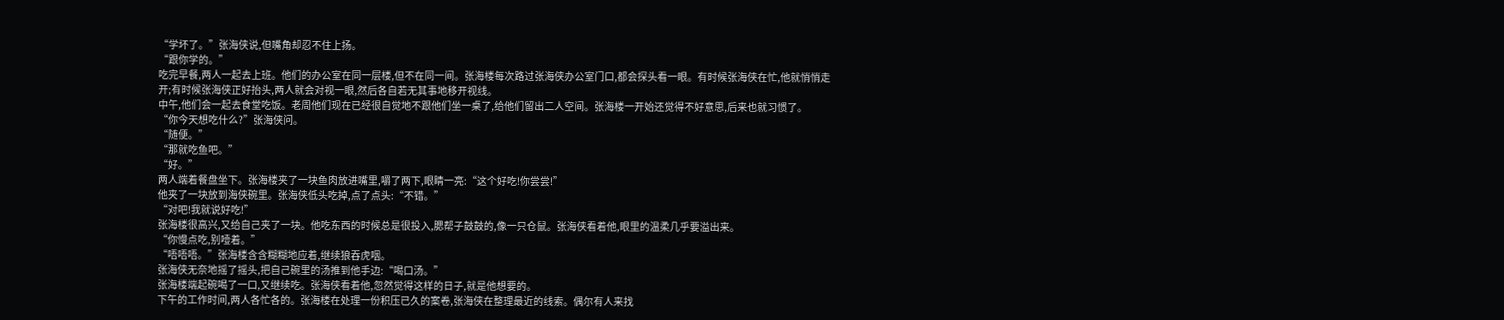“学坏了。”张海侠说,但嘴角却忍不住上扬。
“跟你学的。”
吃完早餐,两人一起去上班。他们的办公室在同一层楼,但不在同一间。张海楼每次路过张海侠办公室门口,都会探头看一眼。有时候张海侠在忙,他就悄悄走开;有时候张海侠正好抬头,两人就会对视一眼,然后各自若无其事地移开视线。
中午,他们会一起去食堂吃饭。老周他们现在已经很自觉地不跟他们坐一桌了,给他们留出二人空间。张海楼一开始还觉得不好意思,后来也就习惯了。
“你今天想吃什么?”张海侠问。
“随便。”
“那就吃鱼吧。”
“好。”
两人端着餐盘坐下。张海楼夹了一块鱼肉放进嘴里,嚼了两下,眼睛一亮:“这个好吃!你尝尝!”
他夹了一块放到海侠碗里。张海侠低头吃掉,点了点头:“不错。”
“对吧!我就说好吃!”
张海楼很高兴,又给自己夹了一块。他吃东西的时候总是很投入,腮帮子鼓鼓的,像一只仓鼠。张海侠看着他,眼里的温柔几乎要溢出来。
“你慢点吃,别噎着。”
“唔唔唔。”张海楼含含糊糊地应着,继续狼吞虎咽。
张海侠无奈地摇了摇头,把自己碗里的汤推到他手边:“喝口汤。”
张海楼端起碗喝了一口,又继续吃。张海侠看着他,忽然觉得这样的日子,就是他想要的。
下午的工作时间,两人各忙各的。张海楼在处理一份积压已久的案卷,张海侠在整理最近的线索。偶尔有人来找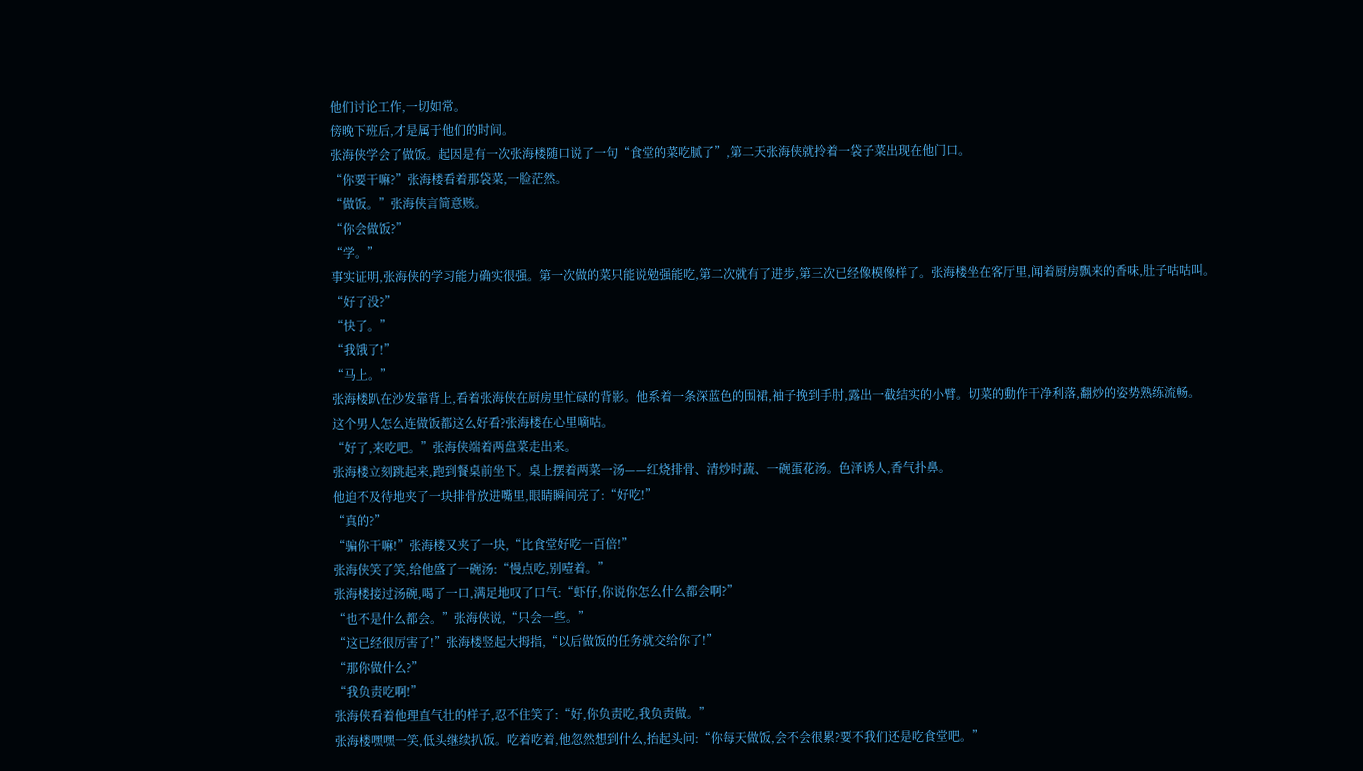他们讨论工作,一切如常。
傍晚下班后,才是属于他们的时间。
张海侠学会了做饭。起因是有一次张海楼随口说了一句“食堂的菜吃腻了”,第二天张海侠就拎着一袋子菜出现在他门口。
“你要干嘛?”张海楼看着那袋菜,一脸茫然。
“做饭。”张海侠言简意赅。
“你会做饭?”
“学。”
事实证明,张海侠的学习能力确实很强。第一次做的菜只能说勉强能吃,第二次就有了进步,第三次已经像模像样了。张海楼坐在客厅里,闻着厨房飘来的香味,肚子咕咕叫。
“好了没?”
“快了。”
“我饿了!”
“马上。”
张海楼趴在沙发靠背上,看着张海侠在厨房里忙碌的背影。他系着一条深蓝色的围裙,袖子挽到手肘,露出一截结实的小臂。切菜的動作干净利落,翻炒的姿势熟练流畅。
这个男人怎么连做饭都这么好看?张海楼在心里嘀咕。
“好了,来吃吧。”张海侠端着两盘菜走出来。
张海楼立刻跳起来,跑到餐桌前坐下。桌上摆着两菜一汤——红烧排骨、清炒时蔬、一碗蛋花汤。色泽诱人,香气扑鼻。
他迫不及待地夹了一块排骨放进嘴里,眼睛瞬间亮了:“好吃!”
“真的?”
“骗你干嘛!”张海楼又夹了一块,“比食堂好吃一百倍!”
张海侠笑了笑,给他盛了一碗汤:“慢点吃,别噎着。”
张海楼接过汤碗,喝了一口,满足地叹了口气:“虾仔,你说你怎么什么都会啊?”
“也不是什么都会。”张海侠说,“只会一些。”
“这已经很厉害了!”张海楼竖起大拇指,“以后做饭的任务就交给你了!”
“那你做什么?”
“我负责吃啊!”
张海侠看着他理直气壮的样子,忍不住笑了:“好,你负责吃,我负责做。”
张海楼嘿嘿一笑,低头继续扒饭。吃着吃着,他忽然想到什么,抬起头问:“你每天做饭,会不会很累?要不我们还是吃食堂吧。”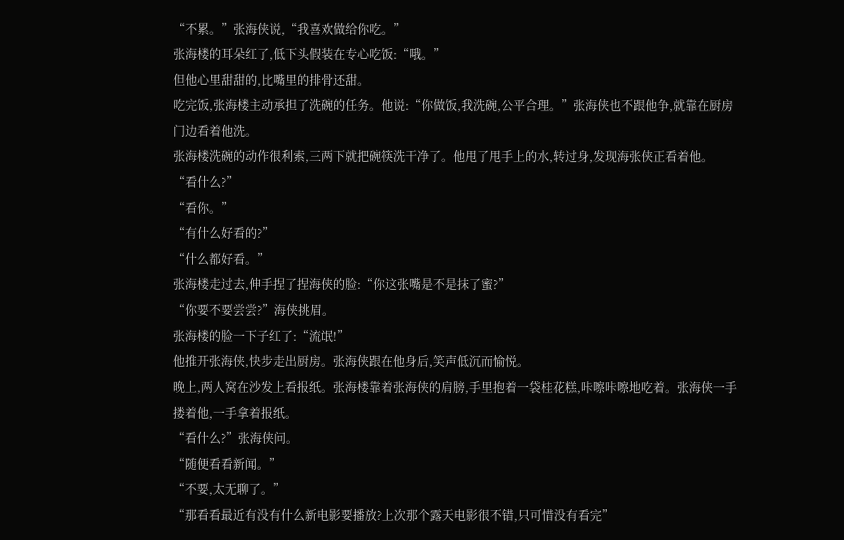“不累。”张海侠说,“我喜欢做给你吃。”
张海楼的耳朵红了,低下头假装在专心吃饭:“哦。”
但他心里甜甜的,比嘴里的排骨还甜。
吃完饭,张海楼主动承担了洗碗的任务。他说:“你做饭,我洗碗,公平合理。”张海侠也不跟他争,就靠在厨房门边看着他洗。
张海楼洗碗的动作很利索,三两下就把碗筷洗干净了。他甩了甩手上的水,转过身,发现海张侠正看着他。
“看什么?”
“看你。”
“有什么好看的?”
“什么都好看。”
张海楼走过去,伸手捏了捏海侠的脸:“你这张嘴是不是抹了蜜?”
“你要不要尝尝?”海侠挑眉。
张海楼的脸一下子红了:“流氓!”
他推开张海侠,快步走出厨房。张海侠跟在他身后,笑声低沉而愉悦。
晚上,两人窝在沙发上看报纸。张海楼靠着张海侠的肩膀,手里抱着一袋桂花糕,咔嚓咔嚓地吃着。张海侠一手搂着他,一手拿着报纸。
“看什么?”张海侠问。
“随便看看新闻。”
“不要,太无聊了。”
“那看看最近有没有什么新电影要播放?上次那个露天电影很不错,只可惜没有看完”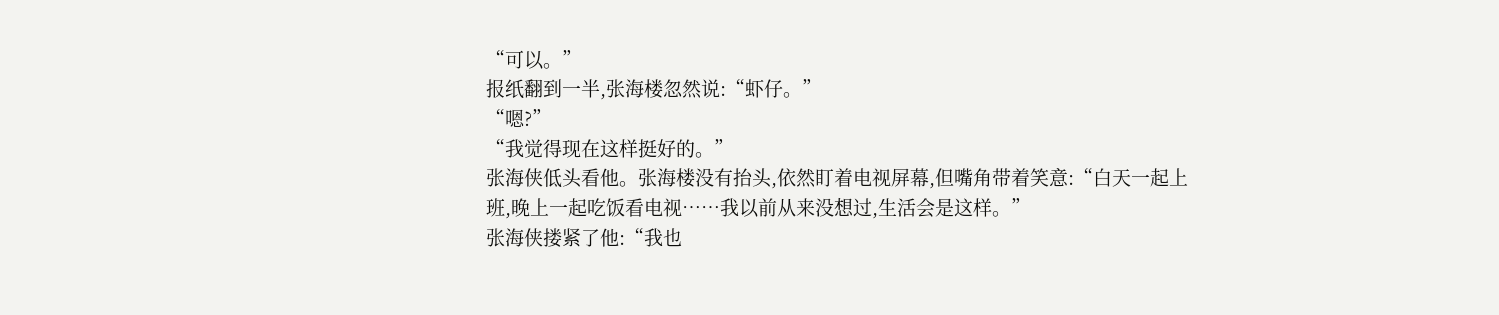“可以。”
报纸翻到一半,张海楼忽然说:“虾仔。”
“嗯?”
“我觉得现在这样挺好的。”
张海侠低头看他。张海楼没有抬头,依然盯着电视屏幕,但嘴角带着笑意:“白天一起上班,晚上一起吃饭看电视……我以前从来没想过,生活会是这样。”
张海侠搂紧了他:“我也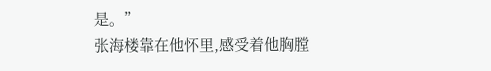是。”
张海楼靠在他怀里,感受着他胸膛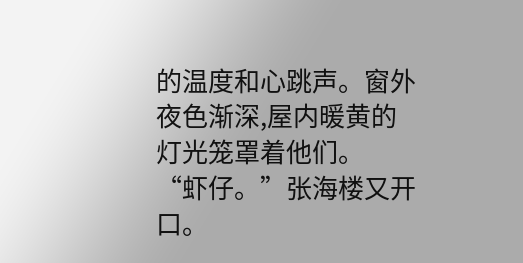的温度和心跳声。窗外夜色渐深,屋内暖黄的灯光笼罩着他们。
“虾仔。”张海楼又开口。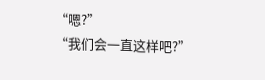“嗯?”
“我们会一直这样吧?”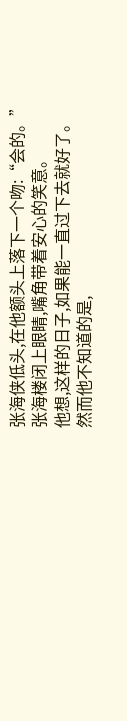张海侠低头,在他额头上落下一个吻:“会的。”
张海楼闭上眼睛,嘴角带着安心的笑意。
他想,这样的日子,如果能一直过下去就好了。
然而他不知道的是,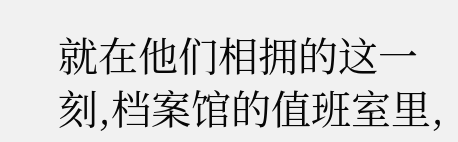就在他们相拥的这一刻,档案馆的值班室里,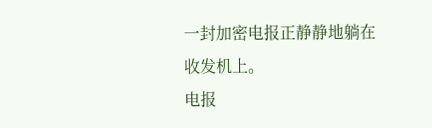一封加密电报正静静地躺在收发机上。
电报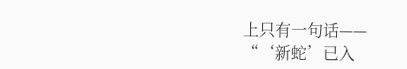上只有一句话——
“‘新蛇’已入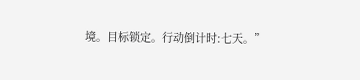境。目标锁定。行动倒计时:七天。”